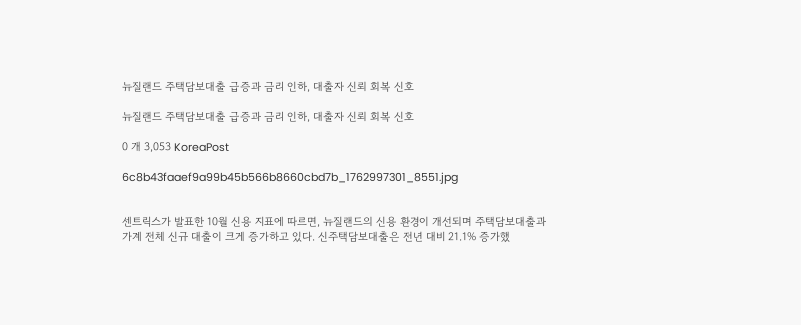뉴질랜드 주택담보대출 급증과 금리 인하, 대출자 신뢰 회복 신호

뉴질랜드 주택담보대출 급증과 금리 인하, 대출자 신뢰 회복 신호

0 개 3,053 KoreaPost

6c8b43faaef9a99b45b566b8660cbd7b_1762997301_8551.jpg


센트릭스가 발표한 10월 신용 지표에 따르면, 뉴질랜드의 신용 환경이 개선되며 주택담보대출과 가계 전체 신규 대출이 크게 증가하고 있다. 신주택담보대출은 전년 대비 21.1% 증가했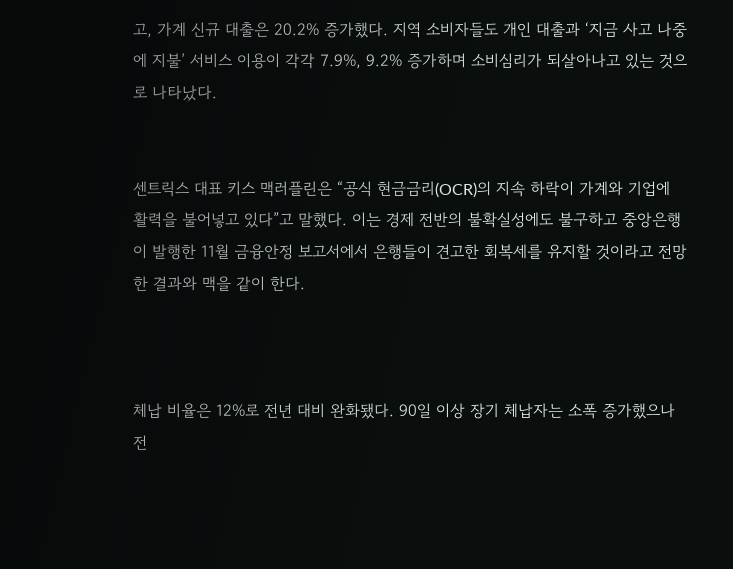고, 가계 신규 대출은 20.2% 증가했다. 지역 소비자들도 개인 대출과 ‘지금 사고 나중에 지불’ 서비스 이용이 각각 7.9%, 9.2% 증가하며 소비심리가 되살아나고 있는 것으로 나타났다.


센트릭스 대표 키스 맥러플린은 “공식 현금금리(OCR)의 지속 하락이 가계와 기업에 활력을 불어넣고 있다”고 말했다. 이는 경제 전반의 불확실성에도 불구하고 중앙은행이 발행한 11월 금융안정 보고서에서 은행들이 견고한 회복세를 유지할 것이라고 전망한 결과와 맥을 같이 한다.



체납 비율은 12%로 전년 대비 완화됐다. 90일 이상 장기 체납자는 소폭 증가했으나 전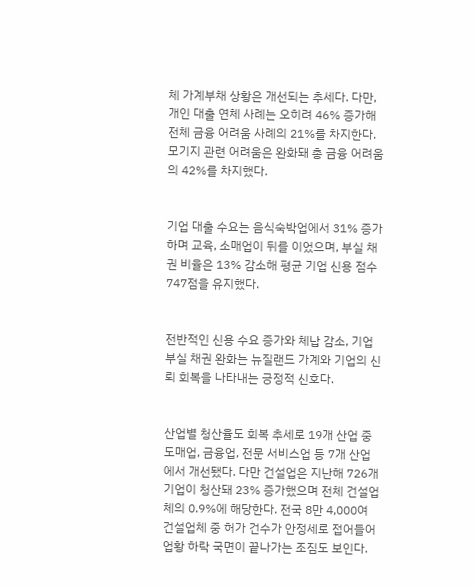체 가계부채 상황은 개선되는 추세다. 다만, 개인 대출 연체 사례는 오히려 46% 증가해 전체 금융 어려움 사례의 21%를 차지한다. 모기지 관련 어려움은 완화돼 총 금융 어려움의 42%를 차지했다.


기업 대출 수요는 음식숙박업에서 31% 증가하며 교육, 소매업이 뒤를 이었으며, 부실 채권 비율은 13% 감소해 평균 기업 신용 점수 747점을 유지했다.


전반적인 신용 수요 증가와 체납 감소, 기업 부실 채권 완화는 뉴질랜드 가계와 기업의 신뢰 회복을 나타내는 긍정적 신호다.


산업별 청산율도 회복 추세로 19개 산업 중 도매업, 금융업, 전문 서비스업 등 7개 산업에서 개선됐다. 다만 건설업은 지난해 726개 기업이 청산돼 23% 증가했으며 전체 건설업체의 0.9%에 해당한다. 전국 8만 4,000여 건설업체 중 허가 건수가 안정세로 접어들어 업황 하락 국면이 끝나가는 조짐도 보인다.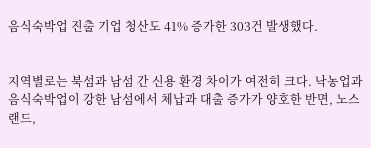음식숙박업 진출 기업 청산도 41% 증가한 303건 발생했다.


지역별로는 북섬과 남섬 간 신용 환경 차이가 여전히 크다. 낙농업과 음식숙박업이 강한 남섬에서 체납과 대출 증가가 양호한 반면, 노스랜드,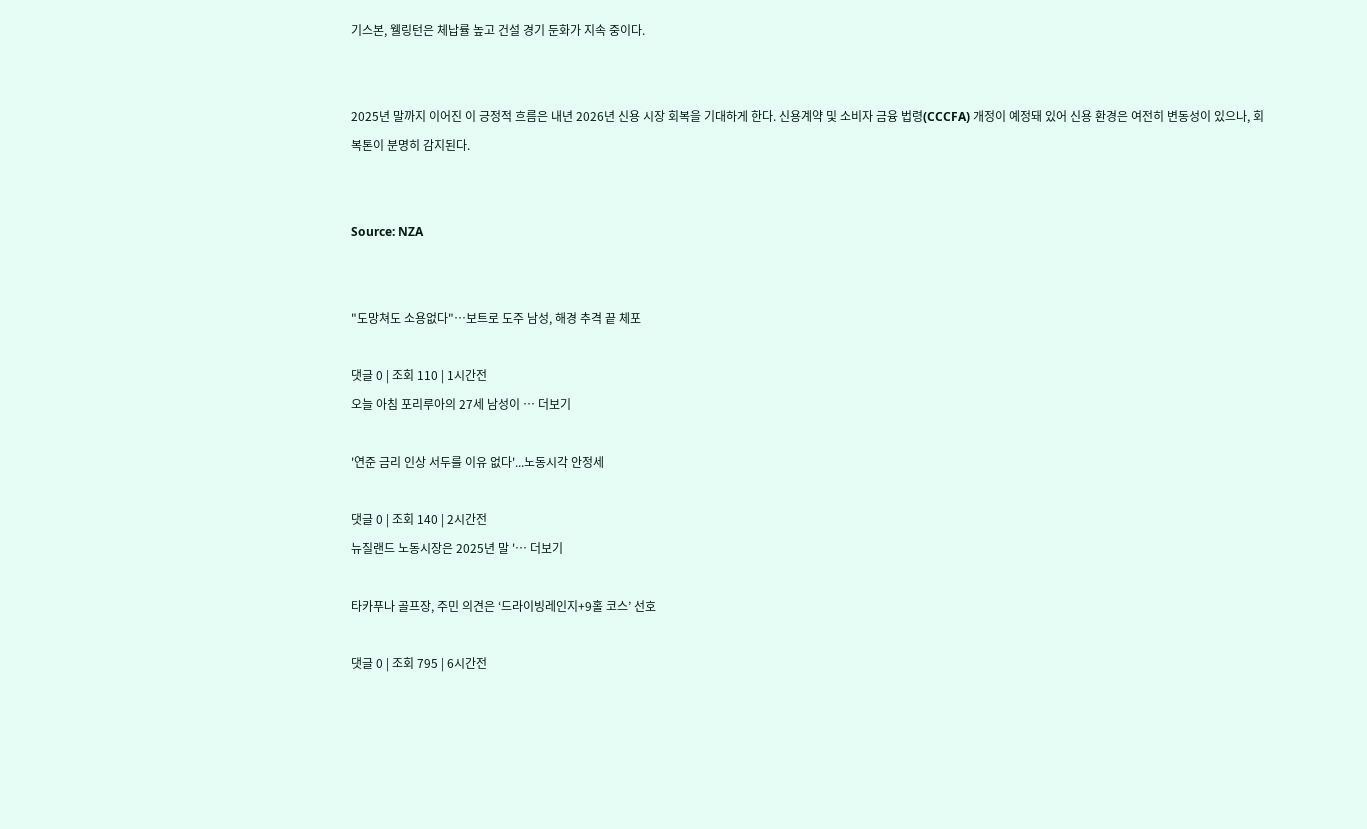기스본, 웰링턴은 체납률 높고 건설 경기 둔화가 지속 중이다.


2025년 말까지 이어진 이 긍정적 흐름은 내년 2026년 신용 시장 회복을 기대하게 한다. 신용계약 및 소비자 금융 법령(CCCFA) 개정이 예정돼 있어 신용 환경은 여전히 변동성이 있으나, 회복톤이 분명히 감지된다.


Source: NZA


"도망쳐도 소용없다"…보트로 도주 남성, 해경 추격 끝 체포

댓글 0 | 조회 110 | 1시간전
오늘 아침 포리루아의 27세 남성이 … 더보기

'연준 금리 인상 서두를 이유 없다'...노동시각 안정세

댓글 0 | 조회 140 | 2시간전
뉴질랜드 노동시장은 2025년 말 '… 더보기

타카푸나 골프장, 주민 의견은 ‘드라이빙레인지+9홀 코스’ 선호

댓글 0 | 조회 795 | 6시간전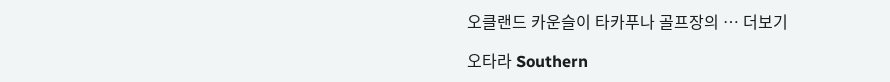오클랜드 카운슬이 타카푸나 골프장의 … 더보기

오타라 Southern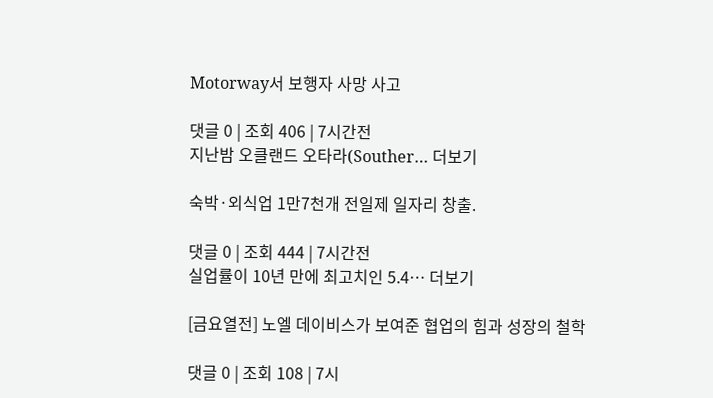Motorway서 보행자 사망 사고

댓글 0 | 조회 406 | 7시간전
지난밤 오클랜드 오타라(Souther… 더보기

숙박·외식업 1만7천개 전일제 일자리 창출.

댓글 0 | 조회 444 | 7시간전
실업률이 10년 만에 최고치인 5.4… 더보기

[금요열전] 노엘 데이비스가 보여준 협업의 힘과 성장의 철학

댓글 0 | 조회 108 | 7시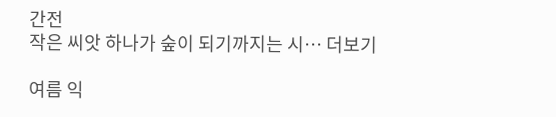간전
작은 씨앗 하나가 숲이 되기까지는 시… 더보기

여름 익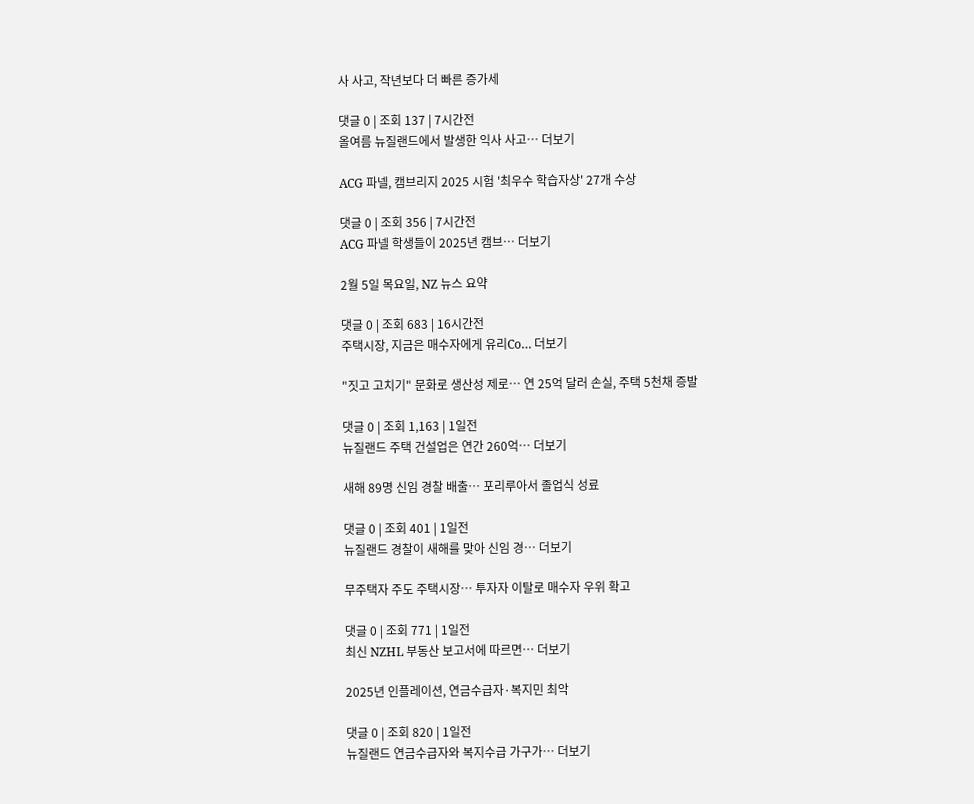사 사고, 작년보다 더 빠른 증가세

댓글 0 | 조회 137 | 7시간전
올여름 뉴질랜드에서 발생한 익사 사고… 더보기

ACG 파넬, 캠브리지 2025 시험 '최우수 학습자상' 27개 수상

댓글 0 | 조회 356 | 7시간전
ACG 파넬 학생들이 2025년 캠브… 더보기

2월 5일 목요일, NZ 뉴스 요약

댓글 0 | 조회 683 | 16시간전
주택시장, 지금은 매수자에게 유리Co… 더보기

"짓고 고치기" 문화로 생산성 제로… 연 25억 달러 손실, 주택 5천채 증발

댓글 0 | 조회 1,163 | 1일전
뉴질랜드 주택 건설업은 연간 260억… 더보기

새해 89명 신임 경찰 배출… 포리루아서 졸업식 성료

댓글 0 | 조회 401 | 1일전
뉴질랜드 경찰이 새해를 맞아 신임 경… 더보기

무주택자 주도 주택시장… 투자자 이탈로 매수자 우위 확고

댓글 0 | 조회 771 | 1일전
최신 NZHL 부동산 보고서에 따르면… 더보기

2025년 인플레이션, 연금수급자·복지민 최악

댓글 0 | 조회 820 | 1일전
뉴질랜드 연금수급자와 복지수급 가구가… 더보기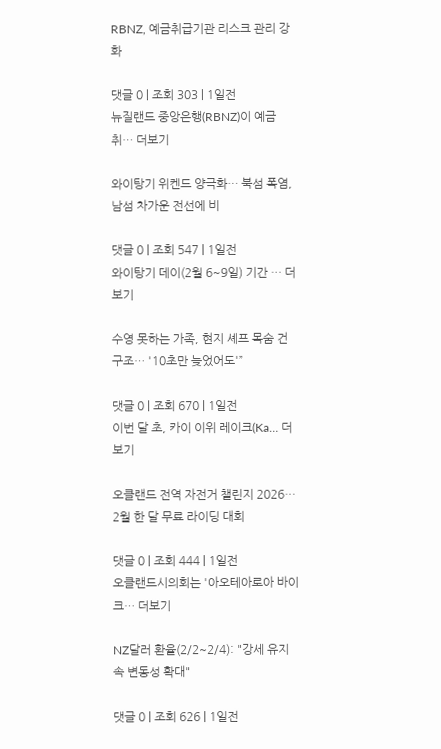RBNZ, 예금취급기관 리스크 관리 강화

댓글 0 | 조회 303 | 1일전
뉴질랜드 중앙은행(RBNZ)이 예금취… 더보기

와이탕기 위켄드 양극화… 북섬 폭염, 남섬 차가운 전선에 비

댓글 0 | 조회 547 | 1일전
와이탕기 데이(2월 6~9일) 기간 … 더보기

수영 못하는 가족, 현지 셰프 목숨 건 구조… '10초만 늦었어도'”

댓글 0 | 조회 670 | 1일전
이번 달 초, 카이 이위 레이크(Ka… 더보기

오클랜드 전역 자전거 챌린지 2026… 2월 한 달 무료 라이딩 대회

댓글 0 | 조회 444 | 1일전
오클랜드시의회는 '아오테아로아 바이크… 더보기

NZ달러 환율(2/2~2/4): "강세 유지 속 변동성 확대"

댓글 0 | 조회 626 | 1일전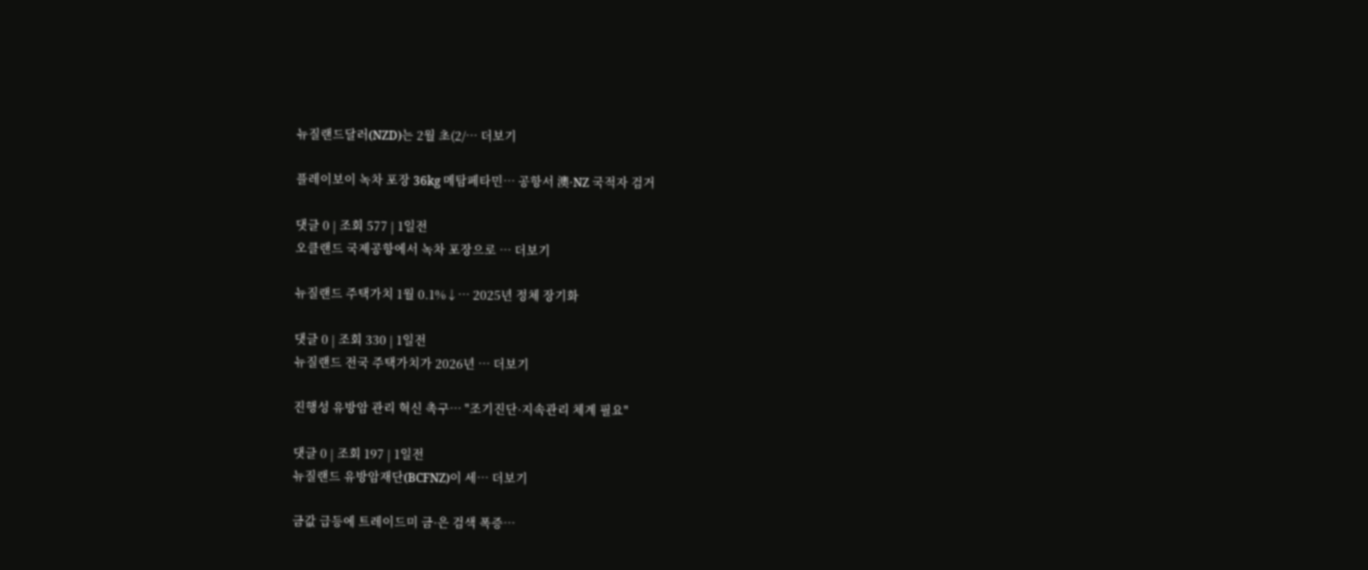뉴질랜드달러(NZD)는 2월 초(2/… 더보기

플레이보이 녹차 포장 36kg 메탐페타민… 공항서 澳·NZ 국적자 검거

댓글 0 | 조회 577 | 1일전
오클랜드 국제공항에서 녹차 포장으로 … 더보기

뉴질랜드 주택가치 1월 0.1%↓… 2025년 정체 장기화

댓글 0 | 조회 330 | 1일전
뉴질랜드 전국 주택가치가 2026년 … 더보기

진행성 유방암 관리 혁신 촉구… "조기진단·지속관리 체계 필요"

댓글 0 | 조회 197 | 1일전
뉴질랜드 유방암재단(BCFNZ)이 세… 더보기

금값 급등에 트레이드미 금·은 검색 폭증…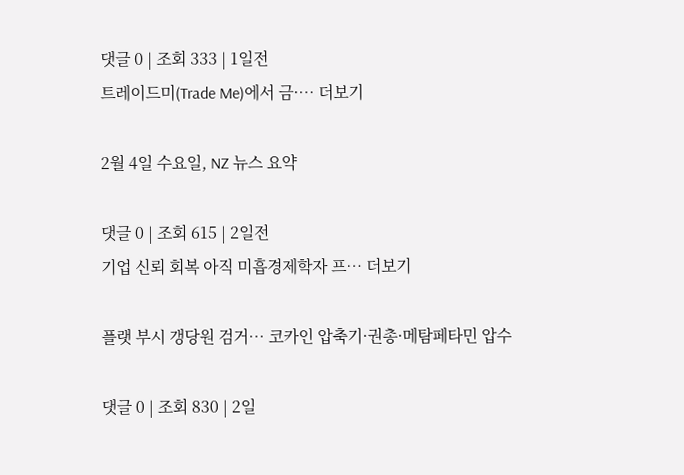댓글 0 | 조회 333 | 1일전
트레이드미(Trade Me)에서 금·… 더보기

2월 4일 수요일, NZ 뉴스 요약

댓글 0 | 조회 615 | 2일전
기업 신뢰 회복 아직 미흡경제학자 프… 더보기

플랫 부시 갱당원 검거… 코카인 압축기·권총·메탐페타민 압수

댓글 0 | 조회 830 | 2일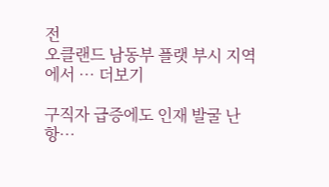전
오클랜드 남동부 플랫 부시 지역에서 … 더보기

구직자 급증에도 인재 발굴 난항…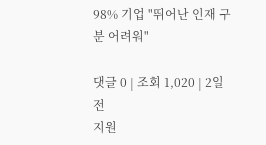98% 기업 "뛰어난 인재 구분 어려워"

댓글 0 | 조회 1,020 | 2일전
지원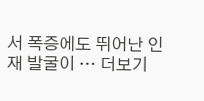서 폭증에도 뛰어난 인재 발굴이 … 더보기